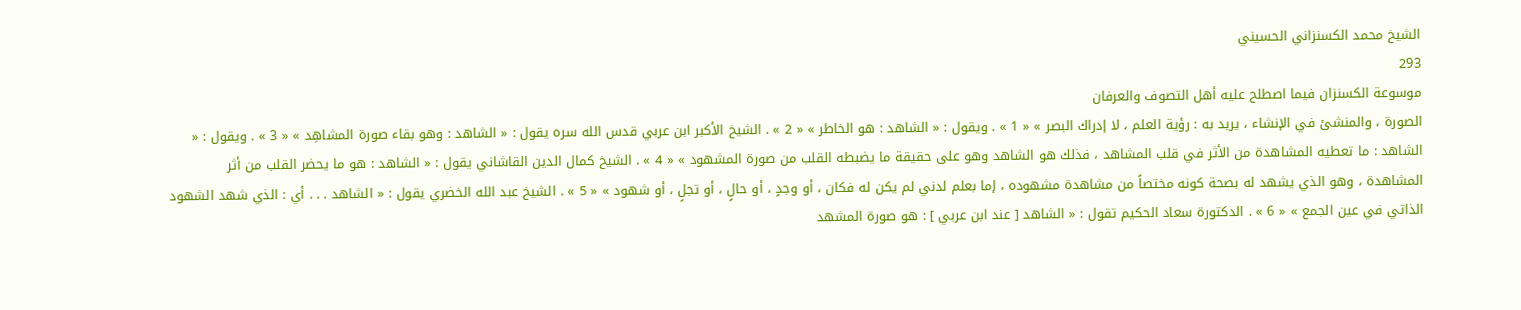الشيخ محمد الكسنزاني الحسيني
293
موسوعة الكسنزان فيما اصطلح عليه أهل التصوف والعرفان
الصورة ، والمنشئ في الإنشاء ، يريد به : رؤية العلم ، لا إدراك البصر » « 1 » . ويقول : « الشاهد : هو الخاطر » « 2 » . الشيخ الأكبر ابن عربي قدس الله سره يقول : « الشاهد : وهو بقاء صورة المشاهِد » « 3 » . ويقول : « الشاهد : ما تعطيه المشاهدة من الأثر في قلب المشاهد ، فذلك هو الشاهد وهو على حقيقة ما يضبطه القلب من صورة المشهود » « 4 » . الشيخ كمال الدين القاشاني يقول : « الشاهد : هو ما يحضر القلب من أثر المشاهدة ، وهو الذي يشهد له بصحة كونه مختصاً من مشاهدة مشهوده ، إما بعلم لدني لم يكن له فكان ، أو وجدٍ ، أو حالٍ ، أو تجلٍ ، أو شهود » « 5 » . الشيخ عبد الله الخضري يقول : « الشاهد . . . أي : الذي شهد الشهود الذاتي في عين الجمع » « 6 » . الدكتورة سعاد الحكيم تقول : « الشاهد [ عند ابن عربي ] : هو صورة المشهد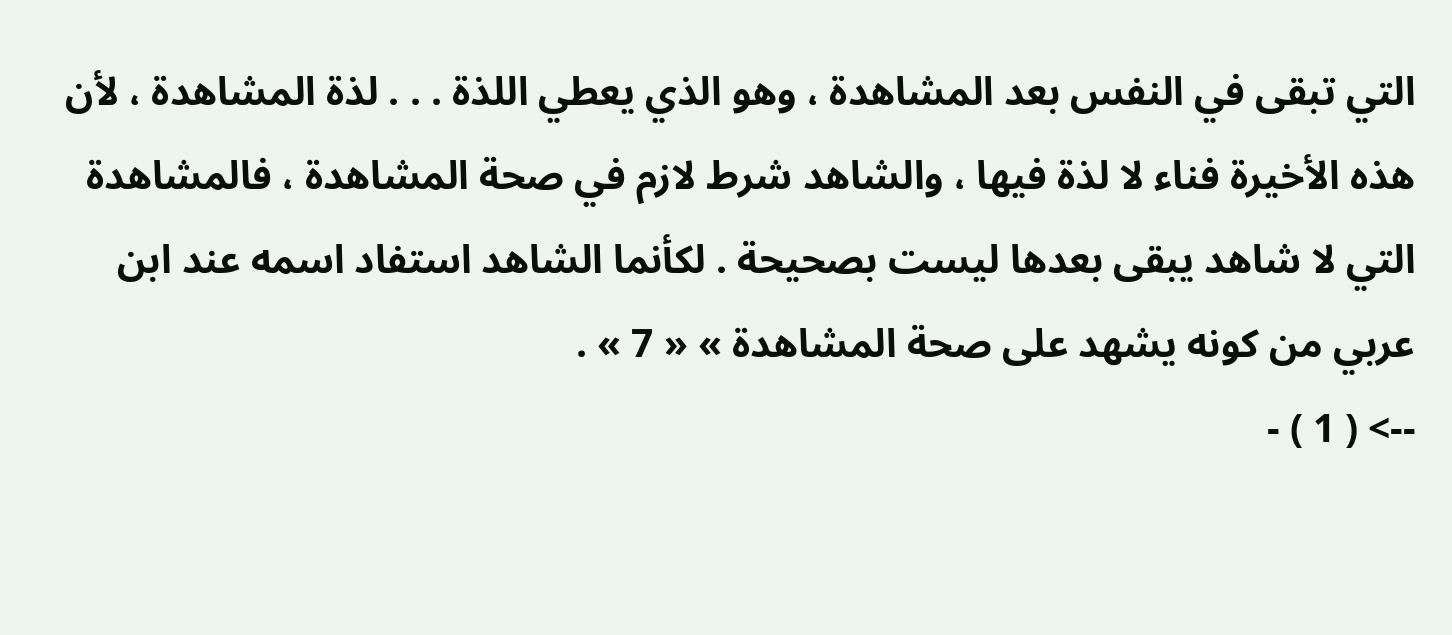التي تبقى في النفس بعد المشاهدة ، وهو الذي يعطي اللذة . . . لذة المشاهدة ، لأن هذه الأخيرة فناء لا لذة فيها ، والشاهد شرط لازم في صحة المشاهدة ، فالمشاهدة التي لا شاهد يبقى بعدها ليست بصحيحة . لكأنما الشاهد استفاد اسمه عند ابن عربي من كونه يشهد على صحة المشاهدة » « 7 » .
--> ( 1 ) -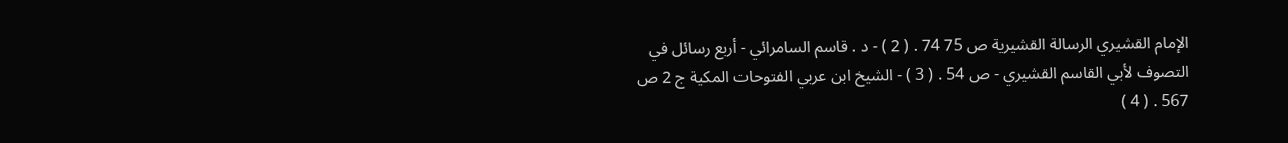الإمام القشيري الرسالة القشيرية ص 75 74 . ( 2 ) - د . قاسم السامرائي - أربع رسائل في التصوف لأبي القاسم القشيري - ص 54 . ( 3 ) - الشيخ ابن عربي الفتوحات المكية ج 2 ص 567 . ( 4 )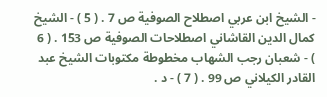- الشيخ ابن عربي اصطلاح الصوفية ص 7 . ( 5 ) - الشيخ كمال الدين القاشاني اصطلاحات الصوفية ص 153 . ( 6 ) - شعبان رجب الشهاب مخطوطة مكتوبات الشيخ عبد القادر الكيلاني ص 99 . ( 7 ) - د .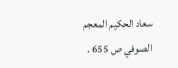سعاد الحكيم المعجم الصوفي ص 655 .